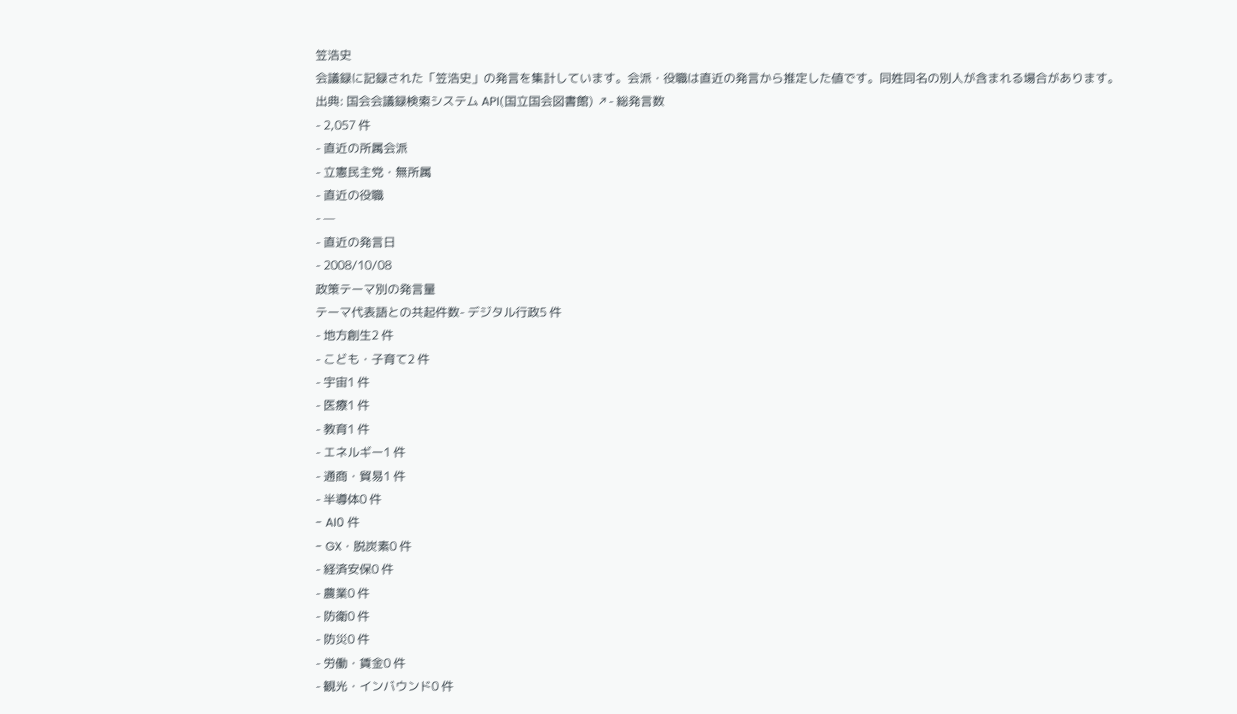笠浩史
会議録に記録された「笠浩史」の発言を集計しています。会派・役職は直近の発言から推定した値です。同姓同名の別人が含まれる場合があります。
出典: 国会会議録検索システム API(国立国会図書館) ↗- 総発言数
- 2,057 件
- 直近の所属会派
- 立憲民主党・無所属
- 直近の役職
- —
- 直近の発言日
- 2008/10/08
政策テーマ別の発言量
テーマ代表語との共起件数- デジタル行政5 件
- 地方創生2 件
- こども・子育て2 件
- 宇宙1 件
- 医療1 件
- 教育1 件
- エネルギー1 件
- 通商・貿易1 件
- 半導体0 件
- AI0 件
- GX・脱炭素0 件
- 経済安保0 件
- 農業0 件
- 防衛0 件
- 防災0 件
- 労働・賃金0 件
- 観光・インバウンド0 件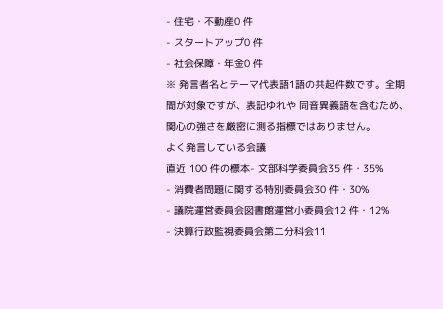- 住宅・不動産0 件
- スタートアップ0 件
- 社会保障・年金0 件
※ 発言者名とテーマ代表語1語の共起件数です。全期間が対象ですが、表記ゆれや 同音異義語を含むため、関心の強さを厳密に測る指標ではありません。
よく発言している会議
直近 100 件の標本- 文部科学委員会35 件・35%
- 消費者問題に関する特別委員会30 件・30%
- 議院運営委員会図書館運営小委員会12 件・12%
- 決算行政監視委員会第二分科会11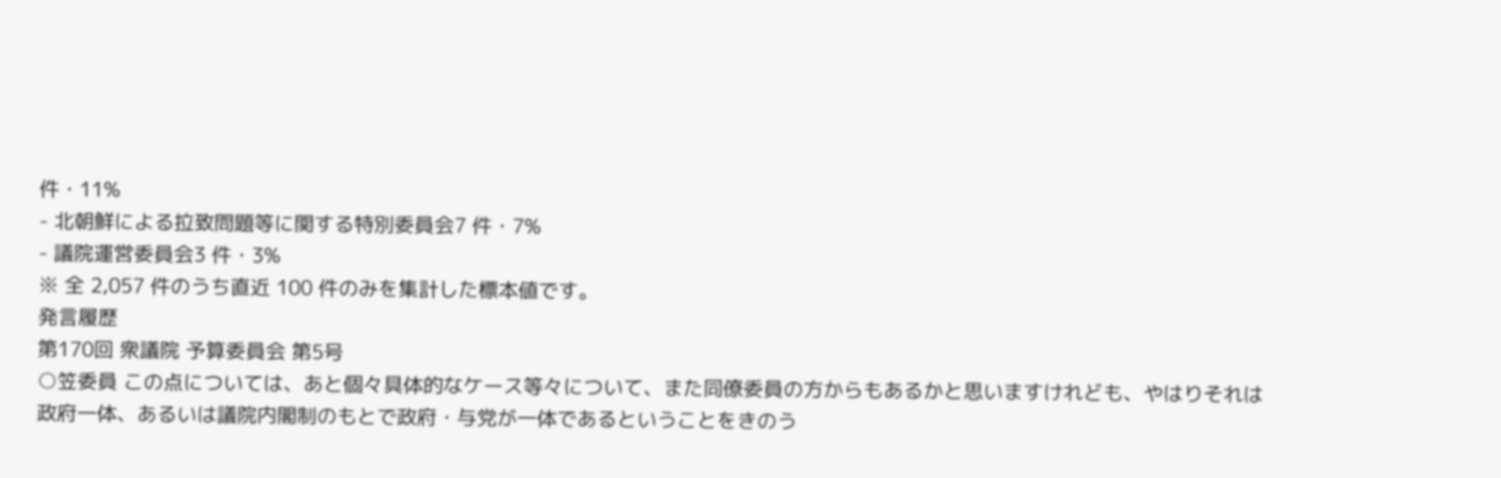件・11%
- 北朝鮮による拉致問題等に関する特別委員会7 件・7%
- 議院運営委員会3 件・3%
※ 全 2,057 件のうち直近 100 件のみを集計した標本値です。
発言履歴
第170回 衆議院 予算委員会 第5号
○笠委員 この点については、あと個々具体的なケース等々について、また同僚委員の方からもあるかと思いますけれども、やはりそれは政府一体、あるいは議院内閣制のもとで政府・与党が一体であるということをきのう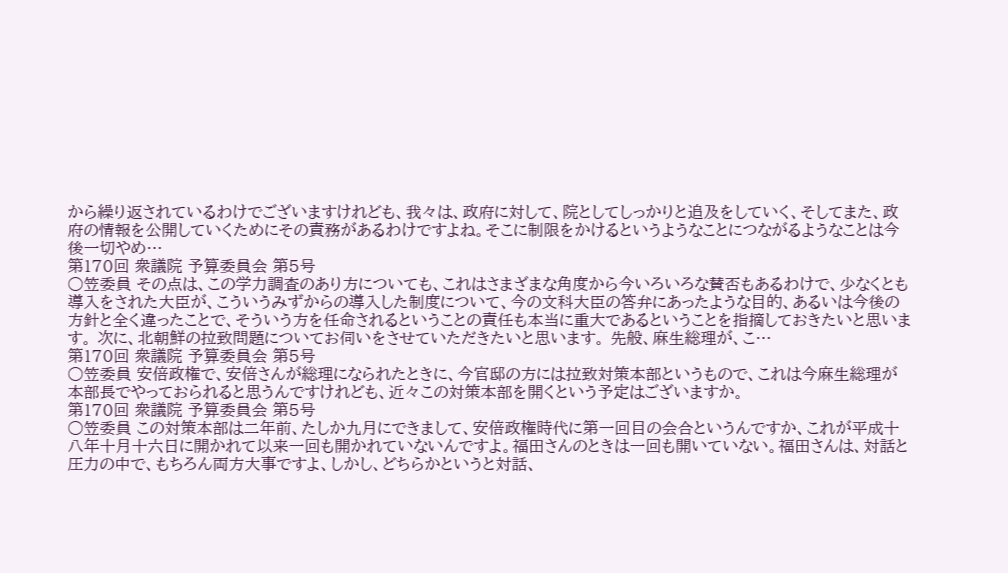から繰り返されているわけでございますけれども、我々は、政府に対して、院としてしっかりと追及をしていく、そしてまた、政府の情報を公開していくためにその責務があるわけですよね。そこに制限をかけるというようなことにつながるようなことは今後一切やめ…
第170回 衆議院 予算委員会 第5号
○笠委員 その点は、この学力調査のあり方についても、これはさまざまな角度から今いろいろな賛否もあるわけで、少なくとも導入をされた大臣が、こういうみずからの導入した制度について、今の文科大臣の答弁にあったような目的、あるいは今後の方針と全く違ったことで、そういう方を任命されるということの責任も本当に重大であるということを指摘しておきたいと思います。 次に、北朝鮮の拉致問題についてお伺いをさせていただきたいと思います。 先般、麻生総理が、こ…
第170回 衆議院 予算委員会 第5号
○笠委員 安倍政権で、安倍さんが総理になられたときに、今官邸の方には拉致対策本部というもので、これは今麻生総理が本部長でやっておられると思うんですけれども、近々この対策本部を開くという予定はございますか。
第170回 衆議院 予算委員会 第5号
○笠委員 この対策本部は二年前、たしか九月にできまして、安倍政権時代に第一回目の会合というんですか、これが平成十八年十月十六日に開かれて以来一回も開かれていないんですよ。福田さんのときは一回も開いていない。福田さんは、対話と圧力の中で、もちろん両方大事ですよ、しかし、どちらかというと対話、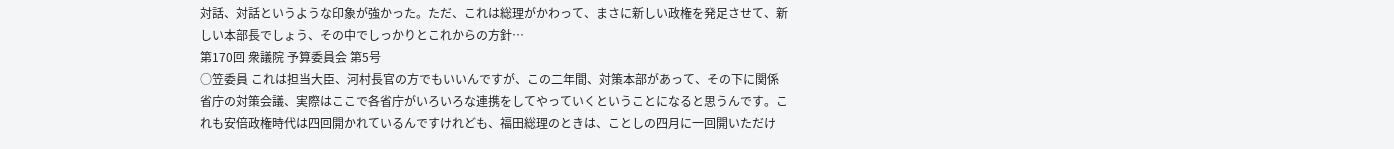対話、対話というような印象が強かった。ただ、これは総理がかわって、まさに新しい政権を発足させて、新しい本部長でしょう、その中でしっかりとこれからの方針…
第170回 衆議院 予算委員会 第5号
○笠委員 これは担当大臣、河村長官の方でもいいんですが、この二年間、対策本部があって、その下に関係省庁の対策会議、実際はここで各省庁がいろいろな連携をしてやっていくということになると思うんです。これも安倍政権時代は四回開かれているんですけれども、福田総理のときは、ことしの四月に一回開いただけ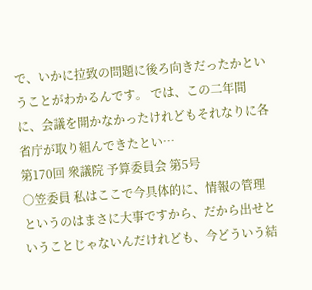で、いかに拉致の問題に後ろ向きだったかということがわかるんです。 では、この二年間に、会議を開かなかったけれどもそれなりに各省庁が取り組んできたとい…
第170回 衆議院 予算委員会 第5号
○笠委員 私はここで今具体的に、情報の管理というのはまさに大事ですから、だから出せということじゃないんだけれども、今どういう結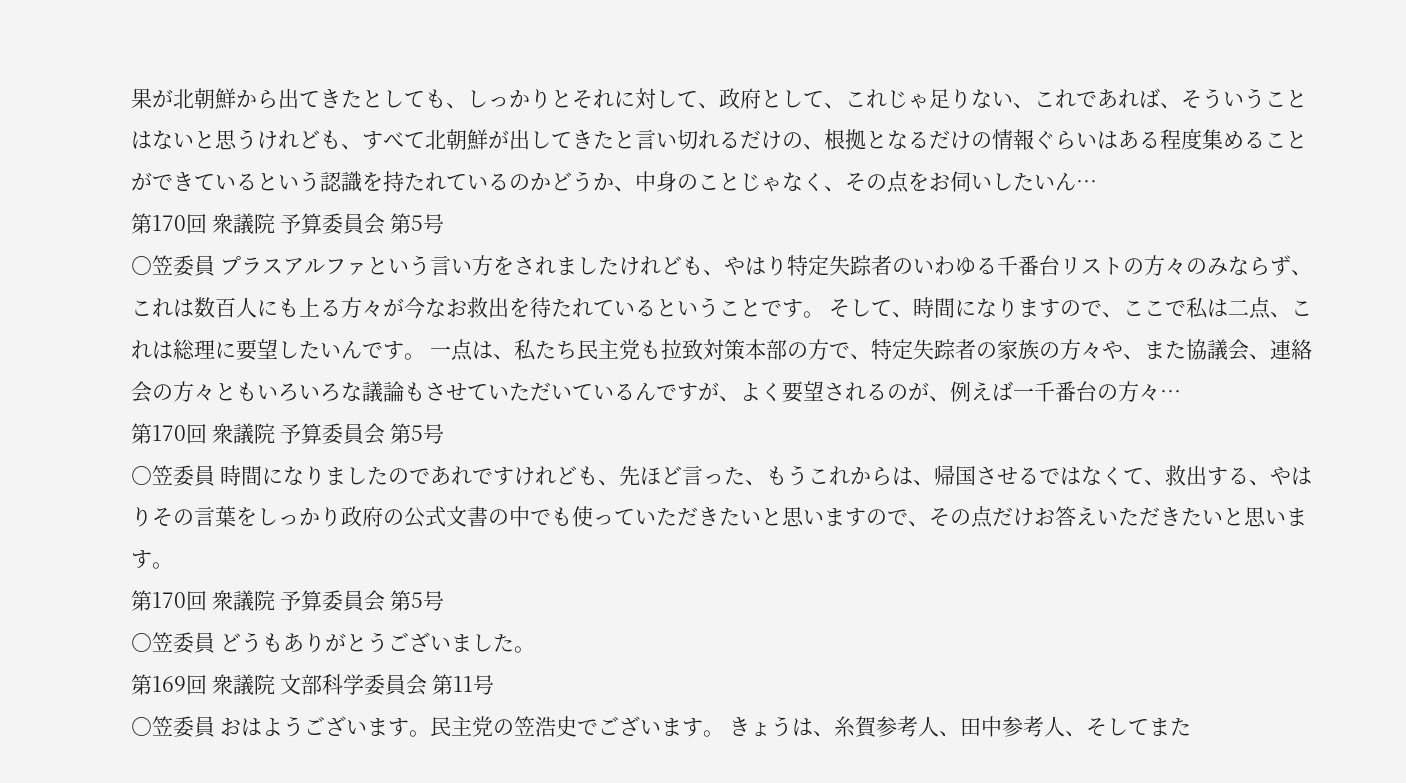果が北朝鮮から出てきたとしても、しっかりとそれに対して、政府として、これじゃ足りない、これであれば、そういうことはないと思うけれども、すべて北朝鮮が出してきたと言い切れるだけの、根拠となるだけの情報ぐらいはある程度集めることができているという認識を持たれているのかどうか、中身のことじゃなく、その点をお伺いしたいん…
第170回 衆議院 予算委員会 第5号
○笠委員 プラスアルファという言い方をされましたけれども、やはり特定失踪者のいわゆる千番台リストの方々のみならず、これは数百人にも上る方々が今なお救出を待たれているということです。 そして、時間になりますので、ここで私は二点、これは総理に要望したいんです。 一点は、私たち民主党も拉致対策本部の方で、特定失踪者の家族の方々や、また協議会、連絡会の方々ともいろいろな議論もさせていただいているんですが、よく要望されるのが、例えば一千番台の方々…
第170回 衆議院 予算委員会 第5号
○笠委員 時間になりましたのであれですけれども、先ほど言った、もうこれからは、帰国させるではなくて、救出する、やはりその言葉をしっかり政府の公式文書の中でも使っていただきたいと思いますので、その点だけお答えいただきたいと思います。
第170回 衆議院 予算委員会 第5号
○笠委員 どうもありがとうございました。
第169回 衆議院 文部科学委員会 第11号
○笠委員 おはようございます。民主党の笠浩史でございます。 きょうは、糸賀参考人、田中参考人、そしてまた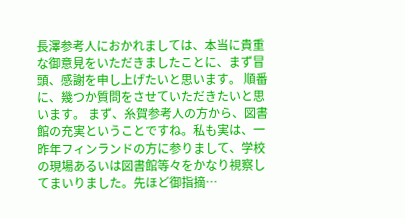長澤参考人におかれましては、本当に貴重な御意見をいただきましたことに、まず冒頭、感謝を申し上げたいと思います。 順番に、幾つか質問をさせていただきたいと思います。 まず、糸賀参考人の方から、図書館の充実ということですね。私も実は、一昨年フィンランドの方に参りまして、学校の現場あるいは図書館等々をかなり視察してまいりました。先ほど御指摘…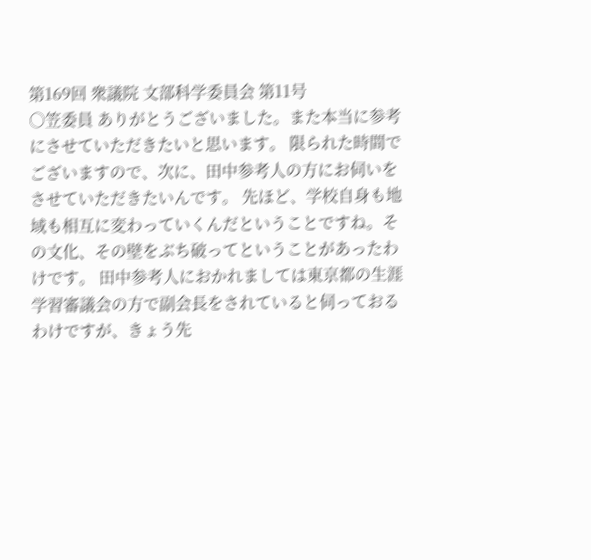第169回 衆議院 文部科学委員会 第11号
○笠委員 ありがとうございました。また本当に参考にさせていただきたいと思います。 限られた時間でございますので、次に、田中参考人の方にお伺いをさせていただきたいんです。 先ほど、学校自身も地域も相互に変わっていくんだということですね。その文化、その壁をぶち破ってということがあったわけです。 田中参考人におかれましては東京都の生涯学習審議会の方で副会長をされていると伺っておるわけですが、きょう先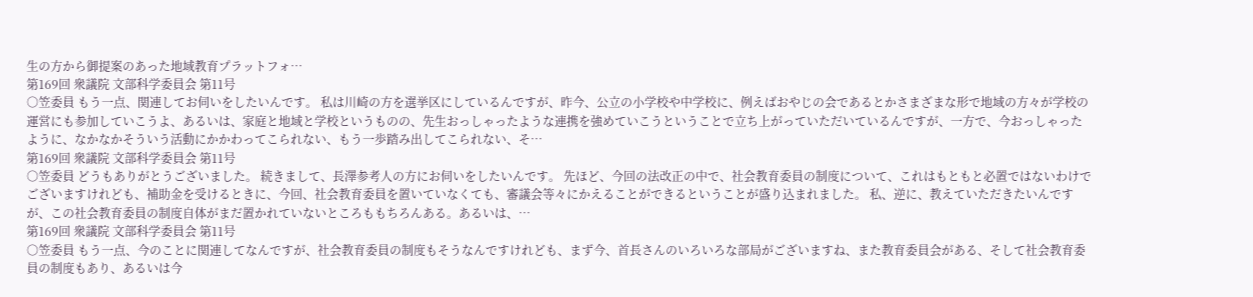生の方から御提案のあった地域教育プラットフォ…
第169回 衆議院 文部科学委員会 第11号
○笠委員 もう一点、関連してお伺いをしたいんです。 私は川崎の方を選挙区にしているんですが、昨今、公立の小学校や中学校に、例えばおやじの会であるとかさまざまな形で地域の方々が学校の運営にも参加していこうよ、あるいは、家庭と地域と学校というものの、先生おっしゃったような連携を強めていこうということで立ち上がっていただいているんですが、一方で、今おっしゃったように、なかなかそういう活動にかかわってこられない、もう一歩踏み出してこられない、そ…
第169回 衆議院 文部科学委員会 第11号
○笠委員 どうもありがとうございました。 続きまして、長澤参考人の方にお伺いをしたいんです。 先ほど、今回の法改正の中で、社会教育委員の制度について、これはもともと必置ではないわけでございますけれども、補助金を受けるときに、今回、社会教育委員を置いていなくても、審議会等々にかえることができるということが盛り込まれました。 私、逆に、教えていただきたいんですが、この社会教育委員の制度自体がまだ置かれていないところももちろんある。あるいは、…
第169回 衆議院 文部科学委員会 第11号
○笠委員 もう一点、今のことに関連してなんですが、社会教育委員の制度もそうなんですけれども、まず今、首長さんのいろいろな部局がございますね、また教育委員会がある、そして社会教育委員の制度もあり、あるいは今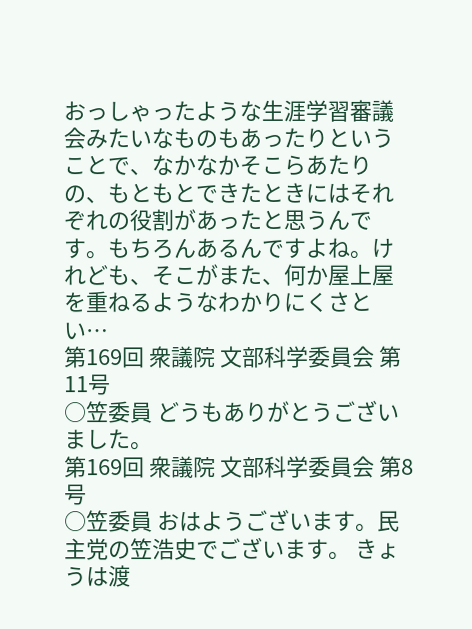おっしゃったような生涯学習審議会みたいなものもあったりということで、なかなかそこらあたりの、もともとできたときにはそれぞれの役割があったと思うんです。もちろんあるんですよね。けれども、そこがまた、何か屋上屋を重ねるようなわかりにくさとい…
第169回 衆議院 文部科学委員会 第11号
○笠委員 どうもありがとうございました。
第169回 衆議院 文部科学委員会 第8号
○笠委員 おはようございます。民主党の笠浩史でございます。 きょうは渡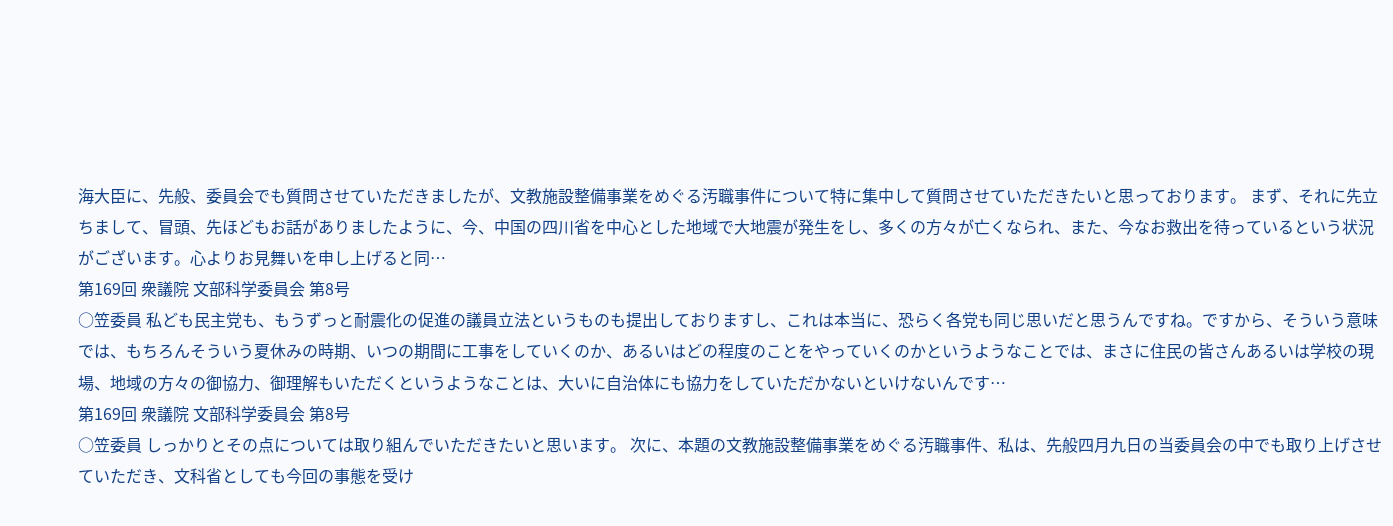海大臣に、先般、委員会でも質問させていただきましたが、文教施設整備事業をめぐる汚職事件について特に集中して質問させていただきたいと思っております。 まず、それに先立ちまして、冒頭、先ほどもお話がありましたように、今、中国の四川省を中心とした地域で大地震が発生をし、多くの方々が亡くなられ、また、今なお救出を待っているという状況がございます。心よりお見舞いを申し上げると同…
第169回 衆議院 文部科学委員会 第8号
○笠委員 私ども民主党も、もうずっと耐震化の促進の議員立法というものも提出しておりますし、これは本当に、恐らく各党も同じ思いだと思うんですね。ですから、そういう意味では、もちろんそういう夏休みの時期、いつの期間に工事をしていくのか、あるいはどの程度のことをやっていくのかというようなことでは、まさに住民の皆さんあるいは学校の現場、地域の方々の御協力、御理解もいただくというようなことは、大いに自治体にも協力をしていただかないといけないんです…
第169回 衆議院 文部科学委員会 第8号
○笠委員 しっかりとその点については取り組んでいただきたいと思います。 次に、本題の文教施設整備事業をめぐる汚職事件、私は、先般四月九日の当委員会の中でも取り上げさせていただき、文科省としても今回の事態を受け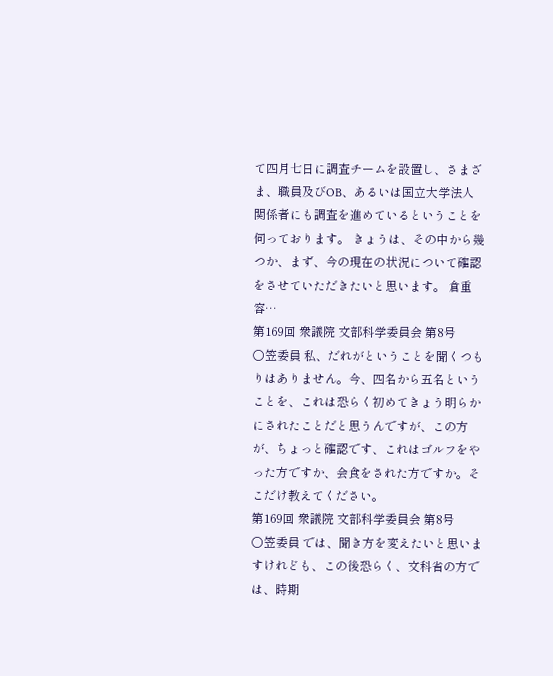て四月七日に調査チームを設置し、さまざま、職員及びOB、あるいは国立大学法人関係者にも調査を進めているということを伺っております。 きょうは、その中から幾つか、まず、今の現在の状況について確認をさせていただきたいと思います。 倉重容…
第169回 衆議院 文部科学委員会 第8号
○笠委員 私、だれがということを聞くつもりはありません。今、四名から五名ということを、これは恐らく初めてきょう明らかにされたことだと思うんですが、この方が、ちょっと確認です、これはゴルフをやった方ですか、会食をされた方ですか。そこだけ教えてください。
第169回 衆議院 文部科学委員会 第8号
○笠委員 では、聞き方を変えたいと思いますけれども、この後恐らく、文科省の方では、時期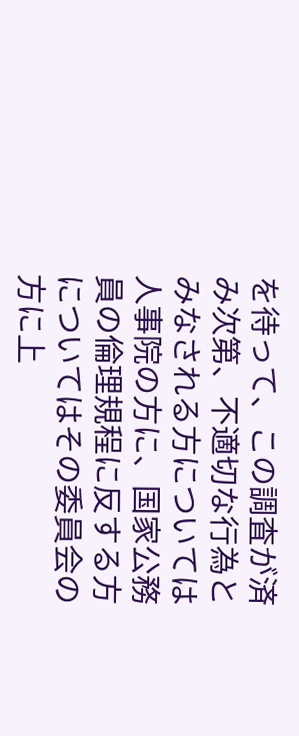を待って、この調査が済み次第、不適切な行為とみなされる方については人事院の方に、国家公務員の倫理規程に反する方についてはその委員会の方に上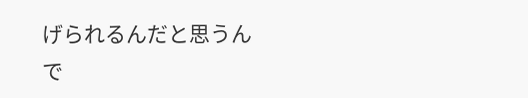げられるんだと思うんで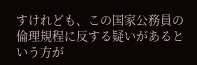すけれども、この国家公務員の倫理規程に反する疑いがあるという方が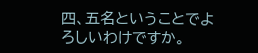四、五名ということでよろしいわけですか。